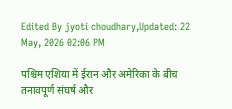Edited By jyoti choudhary,Updated: 22 May, 2026 02:06 PM

पश्चिम एशिया में ईरान और अमेरिका के बीच तनावपूर्ण संघर्ष और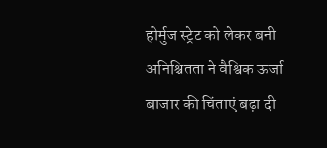होर्मुज स्ट्रेट को लेकर बनी अनिश्चितता ने वैश्विक ऊर्जा बाजार की चिंताएं बढ़ा दी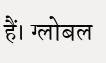हैं। ग्लोबल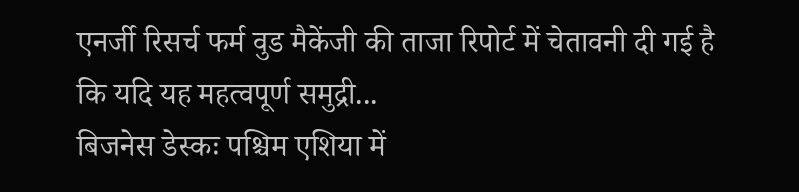एनर्जी रिसर्च फर्म वुड मैकेंजी की ताजा रिपोर्ट में चेतावनी दी गई है कि यदि यह महत्वपूर्ण समुद्री...
बिजनेस डेस्कः पश्चिम एशिया में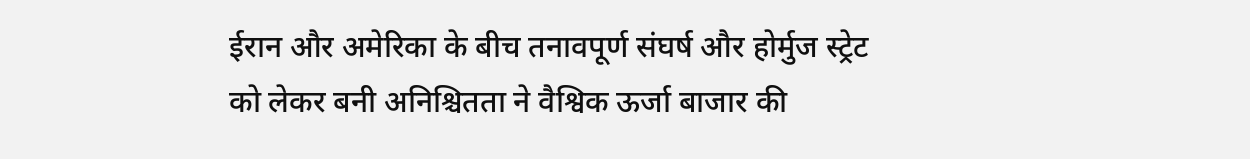ईरान और अमेरिका के बीच तनावपूर्ण संघर्ष और होर्मुज स्ट्रेट को लेकर बनी अनिश्चितता ने वैश्विक ऊर्जा बाजार की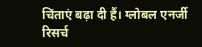चिंताएं बढ़ा दी हैं। ग्लोबल एनर्जी रिसर्च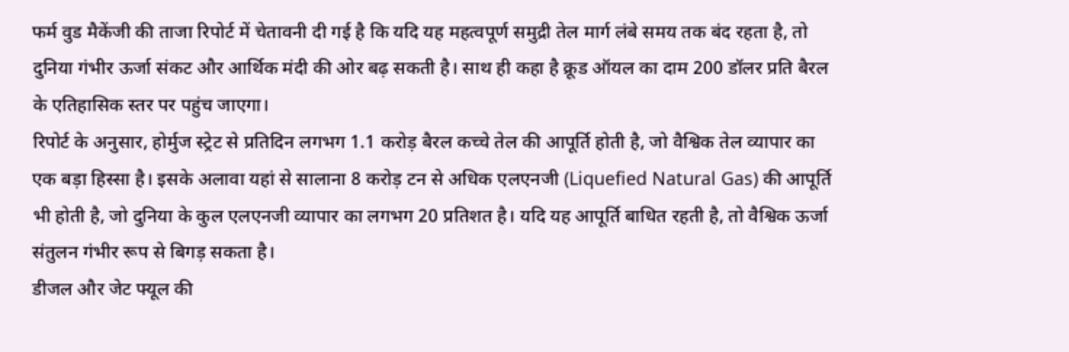फर्म वुड मैकेंजी की ताजा रिपोर्ट में चेतावनी दी गई है कि यदि यह महत्वपूर्ण समुद्री तेल मार्ग लंबे समय तक बंद रहता है, तो दुनिया गंभीर ऊर्जा संकट और आर्थिक मंदी की ओर बढ़ सकती है। साथ ही कहा है क्रूड ऑयल का दाम 200 डॉलर प्रति बैरल के एतिहासिक स्तर पर पहुंच जाएगा।
रिपोर्ट के अनुसार, होर्मुज स्ट्रेट से प्रतिदिन लगभग 1.1 करोड़ बैरल कच्चे तेल की आपूर्ति होती है, जो वैश्विक तेल व्यापार का एक बड़ा हिस्सा है। इसके अलावा यहां से सालाना 8 करोड़ टन से अधिक एलएनजी (Liquefied Natural Gas) की आपूर्ति भी होती है, जो दुनिया के कुल एलएनजी व्यापार का लगभग 20 प्रतिशत है। यदि यह आपूर्ति बाधित रहती है, तो वैश्विक ऊर्जा संतुलन गंभीर रूप से बिगड़ सकता है।
डीजल और जेट फ्यूल की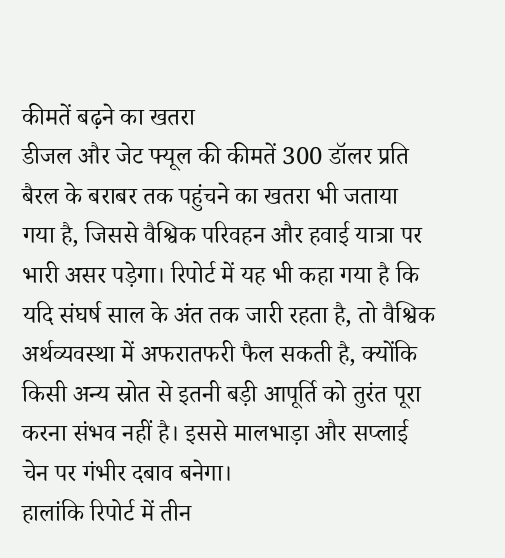कीमतें बढ़ने का खतरा
डीजल और जेट फ्यूल की कीमतें 300 डॉलर प्रति बैरल के बराबर तक पहुंचने का खतरा भी जताया गया है, जिससे वैश्विक परिवहन और हवाई यात्रा पर भारी असर पड़ेगा। रिपोर्ट में यह भी कहा गया है कि यदि संघर्ष साल के अंत तक जारी रहता है, तो वैश्विक अर्थव्यवस्था में अफरातफरी फैल सकती है, क्योंकि किसी अन्य स्रोत से इतनी बड़ी आपूर्ति को तुरंत पूरा करना संभव नहीं है। इससे मालभाड़ा और सप्लाई चेन पर गंभीर दबाव बनेगा।
हालांकि रिपोर्ट में तीन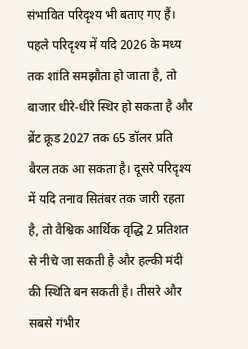संभावित परिदृश्य भी बताए गए हैं। पहले परिदृश्य में यदि 2026 के मध्य तक शांति समझौता हो जाता है, तो बाजार धीरे-धीरे स्थिर हो सकता है और ब्रेंट क्रूड 2027 तक 65 डॉलर प्रति बैरल तक आ सकता है। दूसरे परिदृश्य में यदि तनाव सितंबर तक जारी रहता है, तो वैश्विक आर्थिक वृद्धि 2 प्रतिशत से नीचे जा सकती है और हल्की मंदी की स्थिति बन सकती है। तीसरे और सबसे गंभीर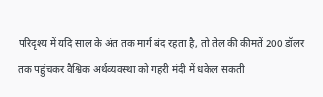परिदृश्य में यदि साल के अंत तक मार्ग बंद रहता है, तो तेल की कीमतें 200 डॉलर तक पहुंचकर वैश्विक अर्थव्यवस्था को गहरी मंदी में धकेल सकती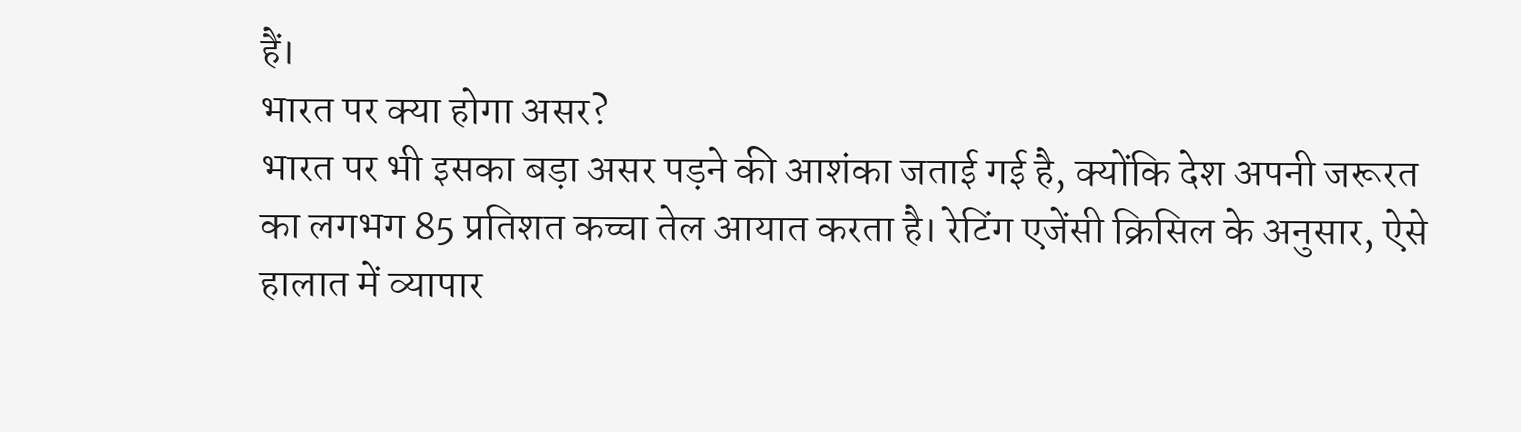हैं।
भारत पर क्या होगा असर?
भारत पर भी इसका बड़ा असर पड़ने की आशंका जताई गई है, क्योंकि देश अपनी जरूरत का लगभग 85 प्रतिशत कच्चा तेल आयात करता है। रेटिंग एजेंसी क्रिसिल के अनुसार, ऐसे हालात में व्यापार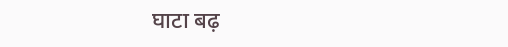घाटा बढ़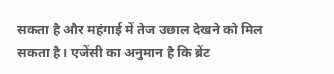सकता है और महंगाई में तेज उछाल देखने को मिल सकता है। एजेंसी का अनुमान है कि ब्रेंट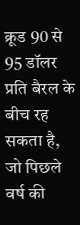क्रूड 90 से 95 डॉलर प्रति बैरल के बीच रह सकता है, जो पिछले वर्ष की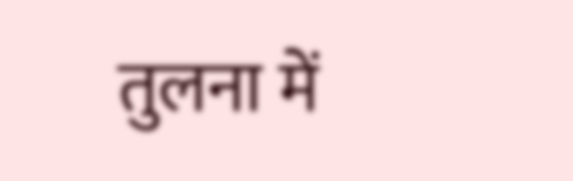तुलना में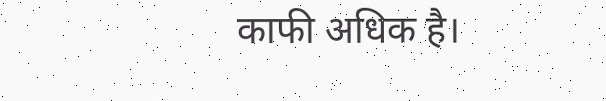काफी अधिक है।